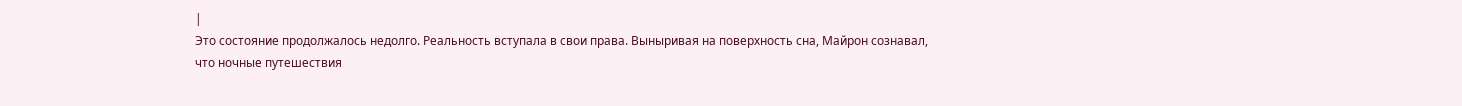|
Это состояние продолжалось недолго. Реальность вступала в свои права. Выныривая на поверхность сна, Майрон сознавал, что ночные путешествия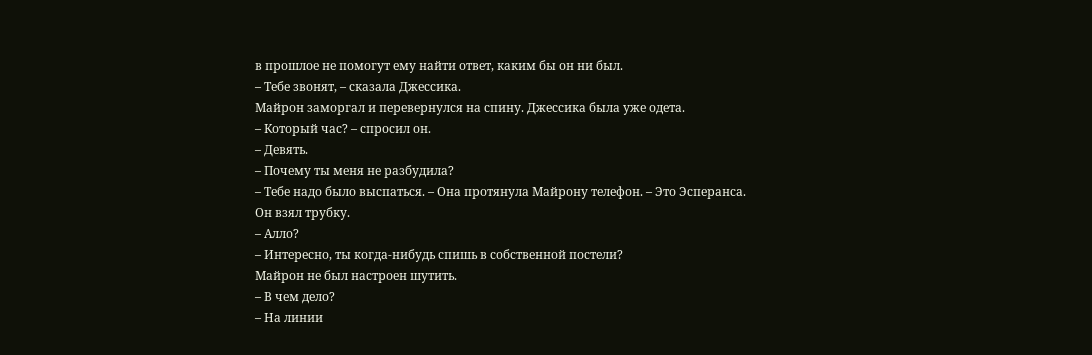в прошлое не помогут ему найти ответ, каким бы он ни был.
– Тебе звонят, – сказала Джессика.
Майрон заморгал и перевернулся на спину. Джессика была уже одета.
– Который час? – спросил он.
– Девять.
– Почему ты меня не разбудила?
– Тебе надо было выспаться. – Она протянула Майрону телефон. – Это Эсперанса.
Он взял трубку.
– Алло?
– Интересно, ты когда-нибудь спишь в собственной постели?
Майрон не был настроен шутить.
– В чем дело?
– На линии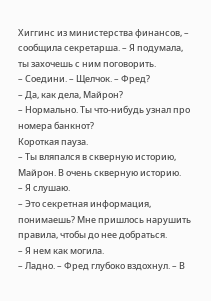Хиггинс из министерства финансов, – сообщила секретарша. – Я подумала, ты захочешь с ним поговорить.
– Соедини. – Щелчок. – Фред?
– Да, как дела, Майрон?
– Нормально. Ты что-нибудь узнал про номера банкнот?
Короткая пауза.
– Ты вляпался в скверную историю, Майрон. В очень скверную историю.
– Я слушаю.
– Это секретная информация, понимаешь? Мне пришлось нарушить правила, чтобы до нее добраться.
– Я нем как могила.
– Ладно. – Фред глубоко вздохнул. – В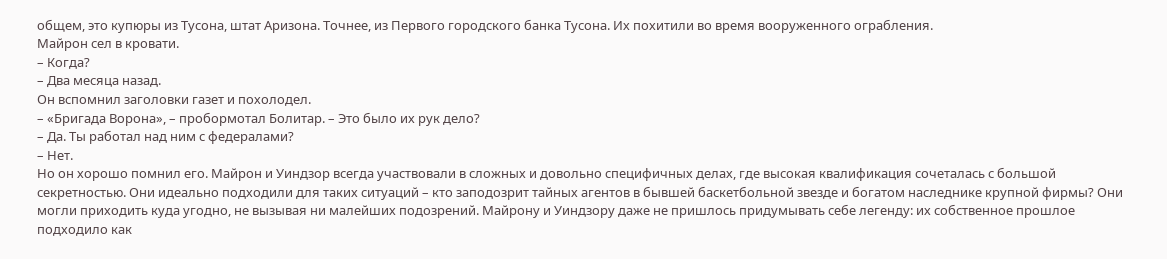общем, это купюры из Тусона, штат Аризона. Точнее, из Первого городского банка Тусона. Их похитили во время вооруженного ограбления.
Майрон сел в кровати.
– Когда?
– Два месяца назад.
Он вспомнил заголовки газет и похолодел.
– «Бригада Ворона», – пробормотал Болитар. – Это было их рук дело?
– Да. Ты работал над ним с федералами?
– Нет.
Но он хорошо помнил его. Майрон и Уиндзор всегда участвовали в сложных и довольно специфичных делах, где высокая квалификация сочеталась с большой секретностью. Они идеально подходили для таких ситуаций – кто заподозрит тайных агентов в бывшей баскетбольной звезде и богатом наследнике крупной фирмы? Они могли приходить куда угодно, не вызывая ни малейших подозрений. Майрону и Уиндзору даже не пришлось придумывать себе легенду: их собственное прошлое подходило как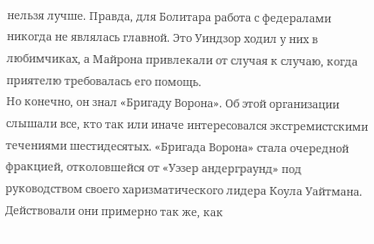нельзя лучше. Правда, для Болитара работа с федералами никогда не являлась главной. Это Уиндзор ходил у них в любимчиках, а Майрона привлекали от случая к случаю, когда приятелю требовалась его помощь.
Но конечно, он знал «Бригаду Ворона». Об этой организации слышали все, кто так или иначе интересовался экстремистскими течениями шестидесятых. «Бригада Ворона» стала очередной фракцией, отколовшейся от «Уэзер андерграунд» под руководством своего харизматического лидера Коула Уайтмана. Действовали они примерно так же, как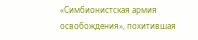«Симбионистская армия освобождения», похитившая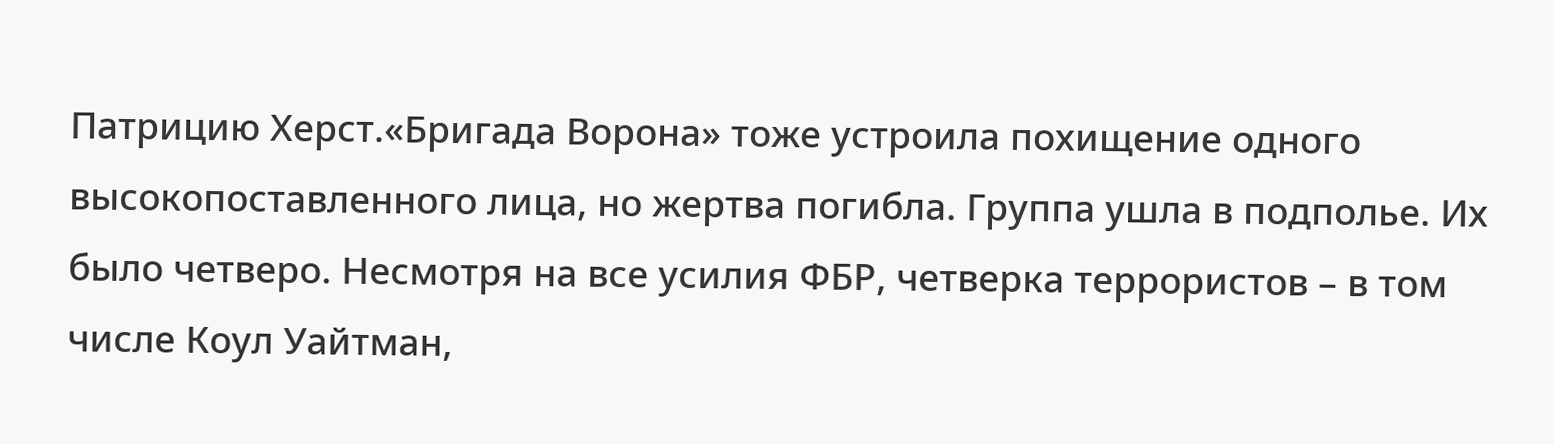Патрицию Херст.«Бригада Ворона» тоже устроила похищение одного высокопоставленного лица, но жертва погибла. Группа ушла в подполье. Их было четверо. Несмотря на все усилия ФБР, четверка террористов – в том числе Коул Уайтман,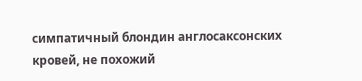симпатичный блондин англосаксонских кровей, не похожий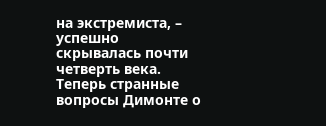на экстремиста, – успешно скрывалась почти четверть века.
Теперь странные вопросы Димонте о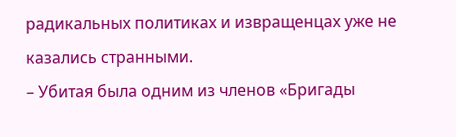радикальных политиках и извращенцах уже не казались странными.
– Убитая была одним из членов «Бригады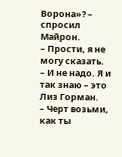Ворона»? – спросил Майрон.
– Прости, я не могу сказать.
– И не надо. Я и так знаю – это Лиз Горман.
– Черт возьми, как ты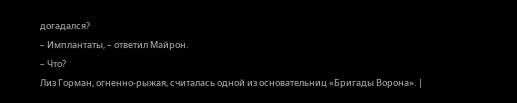догадался?
– Имплантаты, – ответил Майрон.
– Что?
Лиз Горман, огненно-рыжая, считалась одной из основательниц «Бригады Ворона». |